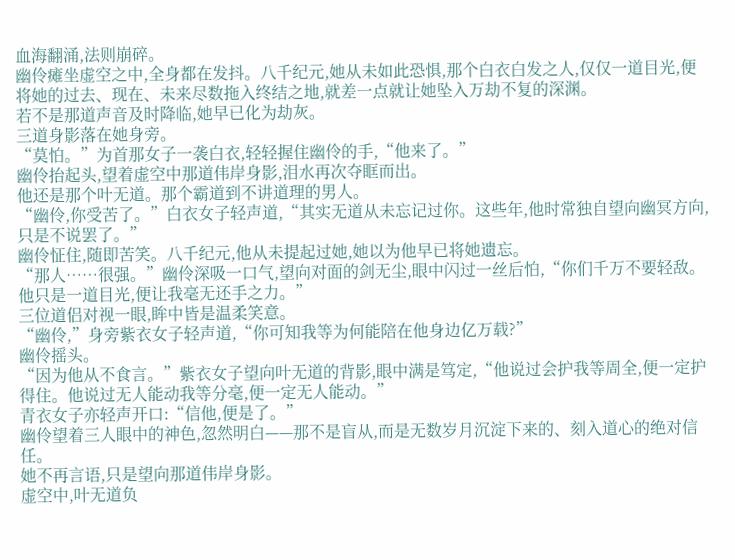血海翻涌,法则崩碎。
幽伶瘫坐虚空之中,全身都在发抖。八千纪元,她从未如此恐惧,那个白衣白发之人,仅仅一道目光,便将她的过去、现在、未来尽数拖入终结之地,就差一点就让她坠入万劫不复的深渊。
若不是那道声音及时降临,她早已化为劫灰。
三道身影落在她身旁。
“莫怕。”为首那女子一袭白衣,轻轻握住幽伶的手,“他来了。”
幽伶抬起头,望着虚空中那道伟岸身影,泪水再次夺眶而出。
他还是那个叶无道。那个霸道到不讲道理的男人。
“幽伶,你受苦了。”白衣女子轻声道,“其实无道从未忘记过你。这些年,他时常独自望向幽冥方向,只是不说罢了。”
幽伶怔住,随即苦笑。八千纪元,他从未提起过她,她以为他早已将她遗忘。
“那人……很强。”幽伶深吸一口气,望向对面的剑无尘,眼中闪过一丝后怕,“你们千万不要轻敌。他只是一道目光,便让我毫无还手之力。”
三位道侣对视一眼,眸中皆是温柔笑意。
“幽伶,”身旁紫衣女子轻声道,“你可知我等为何能陪在他身边亿万载?”
幽伶摇头。
“因为他从不食言。”紫衣女子望向叶无道的背影,眼中满是笃定,“他说过会护我等周全,便一定护得住。他说过无人能动我等分毫,便一定无人能动。”
青衣女子亦轻声开口:“信他,便是了。”
幽伶望着三人眼中的神色,忽然明白——那不是盲从,而是无数岁月沉淀下来的、刻入道心的绝对信任。
她不再言语,只是望向那道伟岸身影。
虚空中,叶无道负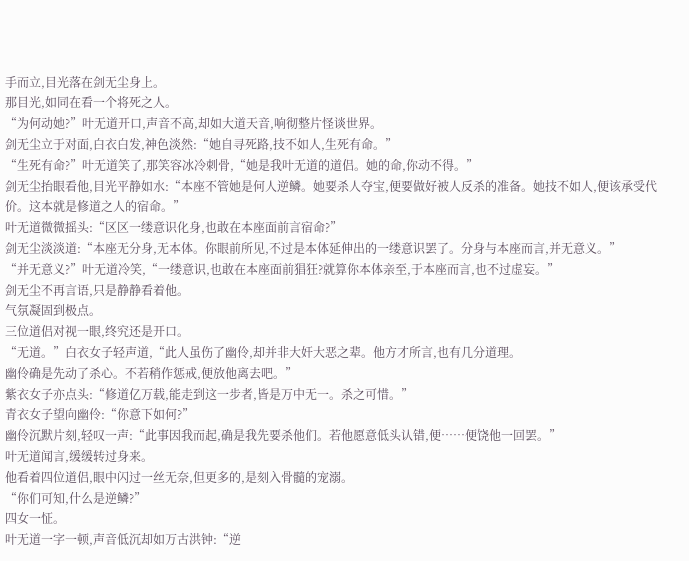手而立,目光落在剑无尘身上。
那目光,如同在看一个将死之人。
“为何动她?”叶无道开口,声音不高,却如大道天音,响彻整片怪谈世界。
剑无尘立于对面,白衣白发,神色淡然:“她自寻死路,技不如人,生死有命。”
“生死有命?”叶无道笑了,那笑容冰冷刺骨,“她是我叶无道的道侣。她的命,你动不得。”
剑无尘抬眼看他,目光平静如水:“本座不管她是何人逆鳞。她要杀人夺宝,便要做好被人反杀的准备。她技不如人,便该承受代价。这本就是修道之人的宿命。”
叶无道微微摇头:“区区一缕意识化身,也敢在本座面前言宿命?”
剑无尘淡淡道:“本座无分身,无本体。你眼前所见,不过是本体延伸出的一缕意识罢了。分身与本座而言,并无意义。”
“并无意义?”叶无道冷笑,“一缕意识,也敢在本座面前猖狂?就算你本体亲至,于本座而言,也不过虚妄。”
剑无尘不再言语,只是静静看着他。
气氛凝固到极点。
三位道侣对视一眼,终究还是开口。
“无道。”白衣女子轻声道,“此人虽伤了幽伶,却并非大奸大恶之辈。他方才所言,也有几分道理。
幽伶确是先动了杀心。不若稍作惩戒,便放他离去吧。”
紫衣女子亦点头:“修道亿万载,能走到这一步者,皆是万中无一。杀之可惜。”
青衣女子望向幽伶:“你意下如何?”
幽伶沉默片刻,轻叹一声:“此事因我而起,确是我先要杀他们。若他愿意低头认错,便……便饶他一回罢。”
叶无道闻言,缓缓转过身来。
他看着四位道侣,眼中闪过一丝无奈,但更多的,是刻入骨髓的宠溺。
“你们可知,什么是逆鳞?”
四女一怔。
叶无道一字一顿,声音低沉却如万古洪钟:“逆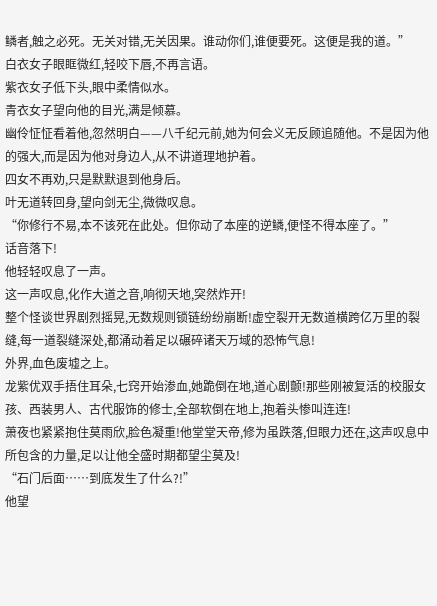鳞者,触之必死。无关对错,无关因果。谁动你们,谁便要死。这便是我的道。”
白衣女子眼眶微红,轻咬下唇,不再言语。
紫衣女子低下头,眼中柔情似水。
青衣女子望向他的目光,满是倾慕。
幽伶怔怔看着他,忽然明白——八千纪元前,她为何会义无反顾追随他。不是因为他的强大,而是因为他对身边人,从不讲道理地护着。
四女不再劝,只是默默退到他身后。
叶无道转回身,望向剑无尘,微微叹息。
“你修行不易,本不该死在此处。但你动了本座的逆鳞,便怪不得本座了。”
话音落下!
他轻轻叹息了一声。
这一声叹息,化作大道之音,响彻天地,突然炸开!
整个怪谈世界剧烈摇晃,无数规则锁链纷纷崩断!虚空裂开无数道横跨亿万里的裂缝,每一道裂缝深处,都涌动着足以碾碎诸天万域的恐怖气息!
外界,血色废墟之上。
龙紫优双手捂住耳朵,七窍开始渗血,她跪倒在地,道心剧颤!那些刚被复活的校服女孩、西装男人、古代服饰的修士,全部软倒在地上,抱着头惨叫连连!
萧夜也紧紧抱住莫雨欣,脸色凝重!他堂堂天帝,修为虽跌落,但眼力还在,这声叹息中所包含的力量,足以让他全盛时期都望尘莫及!
“石门后面……到底发生了什么?!”
他望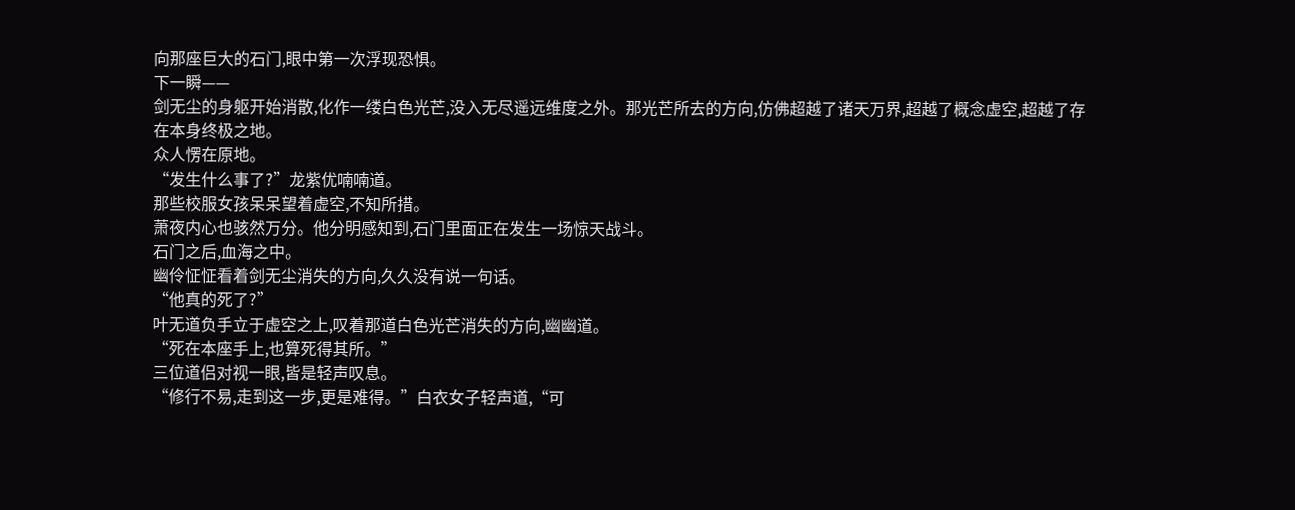向那座巨大的石门,眼中第一次浮现恐惧。
下一瞬——
剑无尘的身躯开始消散,化作一缕白色光芒,没入无尽遥远维度之外。那光芒所去的方向,仿佛超越了诸天万界,超越了概念虚空,超越了存在本身终极之地。
众人愣在原地。
“发生什么事了?”龙紫优喃喃道。
那些校服女孩呆呆望着虚空,不知所措。
萧夜内心也骇然万分。他分明感知到,石门里面正在发生一场惊天战斗。
石门之后,血海之中。
幽伶怔怔看着剑无尘消失的方向,久久没有说一句话。
“他真的死了?”
叶无道负手立于虚空之上,叹着那道白色光芒消失的方向,幽幽道。
“死在本座手上,也算死得其所。”
三位道侣对视一眼,皆是轻声叹息。
“修行不易,走到这一步,更是难得。”白衣女子轻声道,“可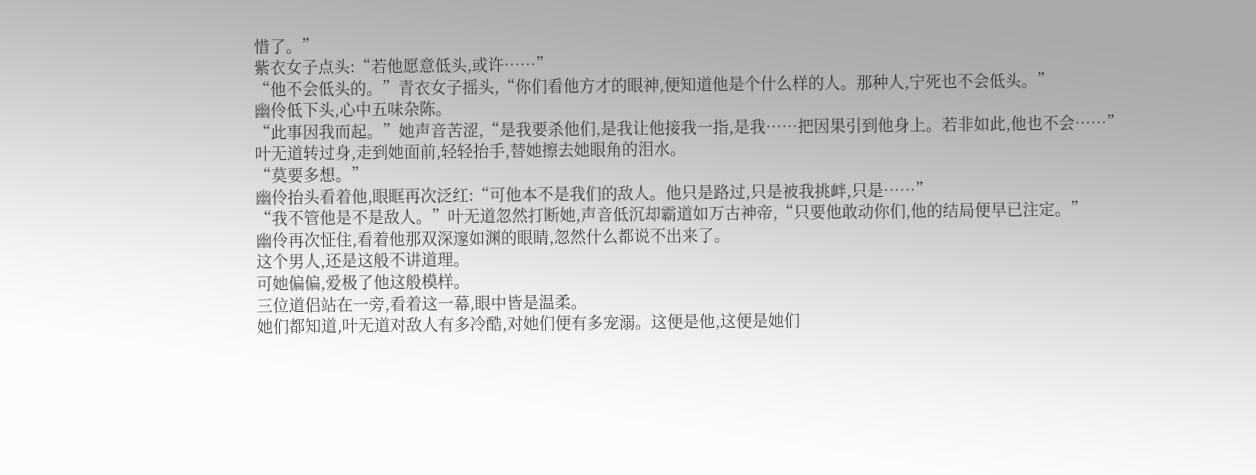惜了。”
紫衣女子点头:“若他愿意低头,或许……”
“他不会低头的。”青衣女子摇头,“你们看他方才的眼神,便知道他是个什么样的人。那种人,宁死也不会低头。”
幽伶低下头,心中五味杂陈。
“此事因我而起。”她声音苦涩,“是我要杀他们,是我让他接我一指,是我……把因果引到他身上。若非如此,他也不会……”
叶无道转过身,走到她面前,轻轻抬手,替她擦去她眼角的泪水。
“莫要多想。”
幽伶抬头看着他,眼眶再次泛红:“可他本不是我们的敌人。他只是路过,只是被我挑衅,只是……”
“我不管他是不是敌人。”叶无道忽然打断她,声音低沉却霸道如万古神帝,“只要他敢动你们,他的结局便早已注定。”
幽伶再次怔住,看着他那双深邃如渊的眼睛,忽然什么都说不出来了。
这个男人,还是这般不讲道理。
可她偏偏,爱极了他这般模样。
三位道侣站在一旁,看着这一幕,眼中皆是温柔。
她们都知道,叶无道对敌人有多冷酷,对她们便有多宠溺。这便是他,这便是她们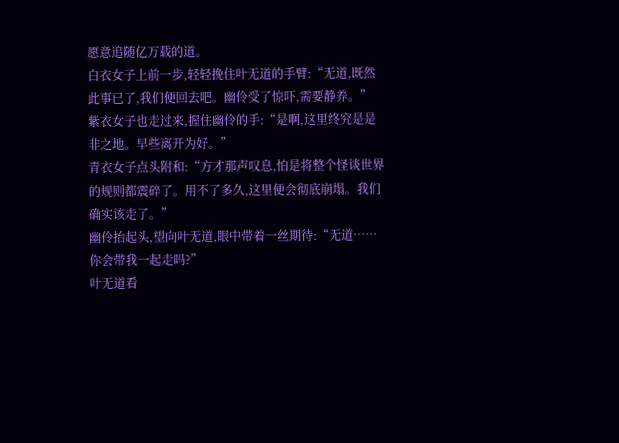愿意追随亿万载的道。
白衣女子上前一步,轻轻挽住叶无道的手臂:“无道,既然此事已了,我们便回去吧。幽伶受了惊吓,需要静养。”
紫衣女子也走过来,握住幽伶的手:“是啊,这里终究是是非之地。早些离开为好。”
青衣女子点头附和:“方才那声叹息,怕是将整个怪谈世界的规则都震碎了。用不了多久,这里便会彻底崩塌。我们确实该走了。”
幽伶抬起头,望向叶无道,眼中带着一丝期待:“无道……你会带我一起走吗?”
叶无道看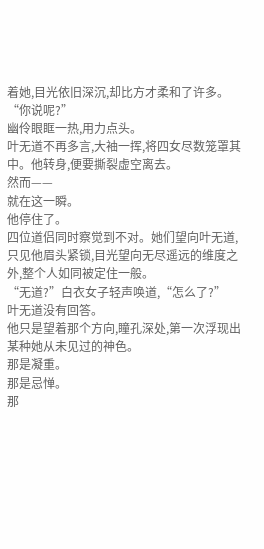着她,目光依旧深沉,却比方才柔和了许多。
“你说呢?”
幽伶眼眶一热,用力点头。
叶无道不再多言,大袖一挥,将四女尽数笼罩其中。他转身,便要撕裂虚空离去。
然而——
就在这一瞬。
他停住了。
四位道侣同时察觉到不对。她们望向叶无道,只见他眉头紧锁,目光望向无尽遥远的维度之外,整个人如同被定住一般。
“无道?”白衣女子轻声唤道,“怎么了?”
叶无道没有回答。
他只是望着那个方向,瞳孔深处,第一次浮现出某种她从未见过的神色。
那是凝重。
那是忌惮。
那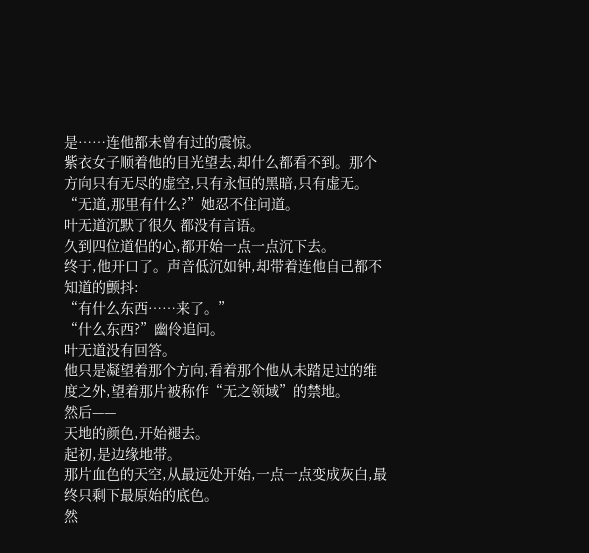是……连他都未曾有过的震惊。
紫衣女子顺着他的目光望去,却什么都看不到。那个方向只有无尽的虚空,只有永恒的黑暗,只有虚无。
“无道,那里有什么?”她忍不住问道。
叶无道沉默了很久 都没有言语。
久到四位道侣的心,都开始一点一点沉下去。
终于,他开口了。声音低沉如钟,却带着连他自己都不知道的颤抖:
“有什么东西……来了。”
“什么东西?”幽伶追问。
叶无道没有回答。
他只是凝望着那个方向,看着那个他从未踏足过的维度之外,望着那片被称作“无之领域”的禁地。
然后——
天地的颜色,开始褪去。
起初,是边缘地带。
那片血色的天空,从最远处开始,一点一点变成灰白,最终只剩下最原始的底色。
然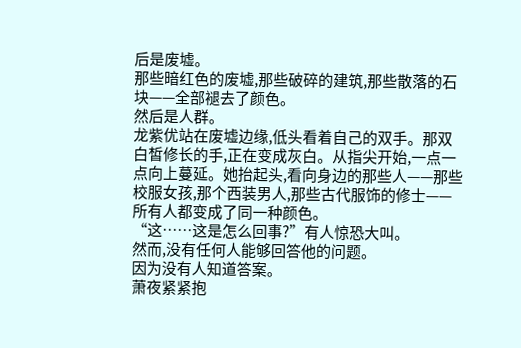后是废墟。
那些暗红色的废墟,那些破碎的建筑,那些散落的石块——全部褪去了颜色。
然后是人群。
龙紫优站在废墟边缘,低头看着自己的双手。那双白皙修长的手,正在变成灰白。从指尖开始,一点一点向上蔓延。她抬起头,看向身边的那些人——那些校服女孩,那个西装男人,那些古代服饰的修士——所有人都变成了同一种颜色。
“这……这是怎么回事?”有人惊恐大叫。
然而,没有任何人能够回答他的问题。
因为没有人知道答案。
萧夜紧紧抱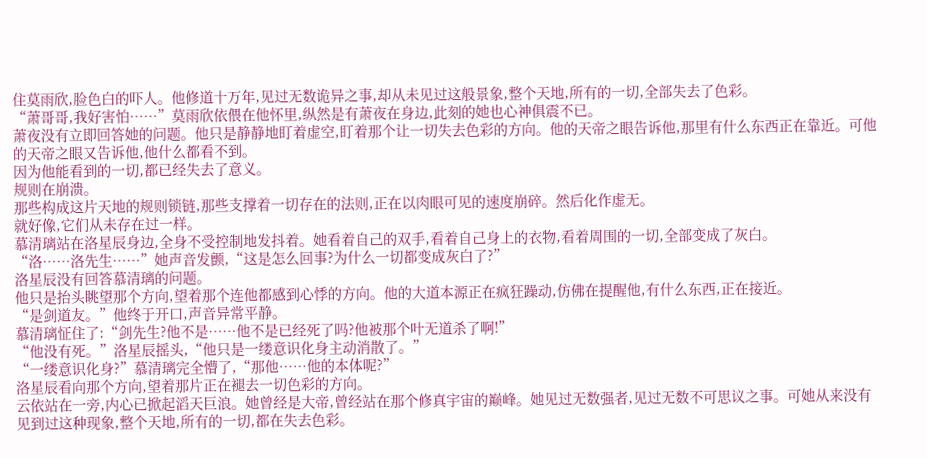住莫雨欣,脸色白的吓人。他修道十万年,见过无数诡异之事,却从未见过这般景象,整个天地,所有的一切,全部失去了色彩。
“萧哥哥,我好害怕……”莫雨欣依偎在他怀里,纵然是有萧夜在身边,此刻的她也心神俱震不已。
萧夜没有立即回答她的问题。他只是静静地盯着虚空,盯着那个让一切失去色彩的方向。他的天帝之眼告诉他,那里有什么东西正在靠近。可他的天帝之眼又告诉他,他什么都看不到。
因为他能看到的一切,都已经失去了意义。
规则在崩溃。
那些构成这片天地的规则锁链,那些支撑着一切存在的法则,正在以肉眼可见的速度崩碎。然后化作虚无。
就好像,它们从未存在过一样。
慕清璃站在洛星辰身边,全身不受控制地发抖着。她看着自己的双手,看着自己身上的衣物,看着周围的一切,全部变成了灰白。
“洛……洛先生……”她声音发颤,“这是怎么回事?为什么一切都变成灰白了?”
洛星辰没有回答慕清璃的问题。
他只是抬头眺望那个方向,望着那个连他都感到心悸的方向。他的大道本源正在疯狂躁动,仿佛在提醒他,有什么东西,正在接近。
“是剑道友。”他终于开口,声音异常平静。
慕清璃怔住了:“剑先生?他不是……他不是已经死了吗?他被那个叶无道杀了啊!”
“他没有死。”洛星辰摇头,“他只是一缕意识化身主动消散了。”
“一缕意识化身?”慕清璃完全懵了,“那他……他的本体呢?”
洛星辰看向那个方向,望着那片正在褪去一切色彩的方向。
云依站在一旁,内心已掀起滔天巨浪。她曾经是大帝,曾经站在那个修真宇宙的巅峰。她见过无数强者,见过无数不可思议之事。可她从来没有见到过这种现象,整个天地,所有的一切,都在失去色彩。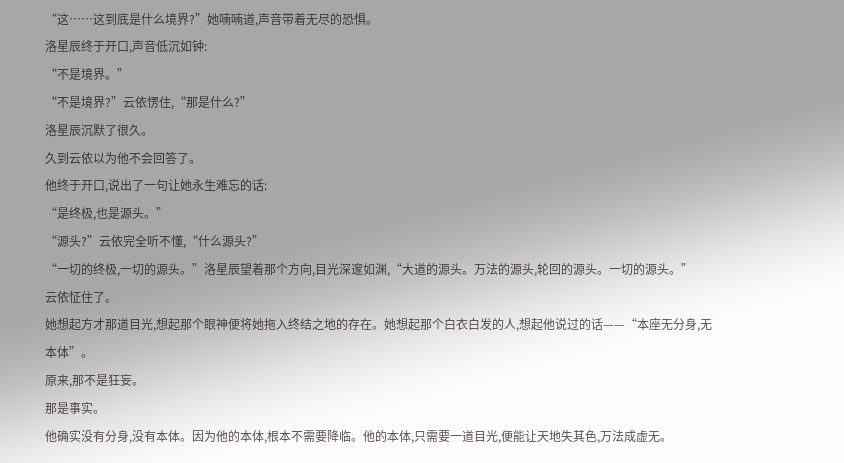“这……这到底是什么境界?”她喃喃道,声音带着无尽的恐惧。
洛星辰终于开口,声音低沉如钟:
“不是境界。”
“不是境界?”云依愣住,“那是什么?”
洛星辰沉默了很久。
久到云依以为他不会回答了。
他终于开口,说出了一句让她永生难忘的话:
“是终极,也是源头。”
“源头?”云依完全听不懂,“什么源头?”
“一切的终极,一切的源头。”洛星辰望着那个方向,目光深邃如渊,“大道的源头。万法的源头,轮回的源头。一切的源头。”
云依怔住了。
她想起方才那道目光,想起那个眼神便将她拖入终结之地的存在。她想起那个白衣白发的人,想起他说过的话——“本座无分身,无本体”。
原来,那不是狂妄。
那是事实。
他确实没有分身,没有本体。因为他的本体,根本不需要降临。他的本体,只需要一道目光,便能让天地失其色,万法成虚无。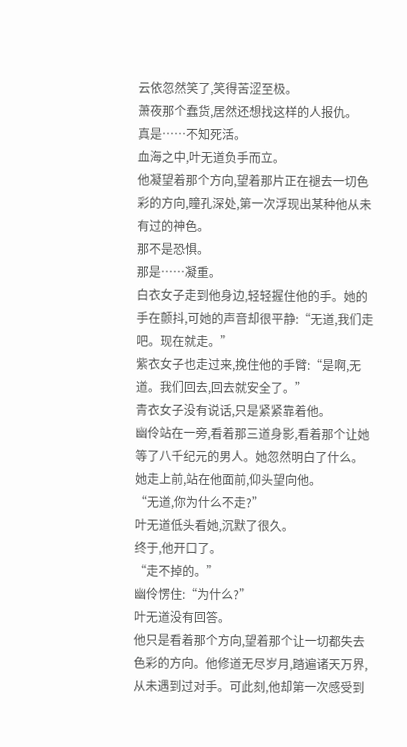云依忽然笑了,笑得苦涩至极。
萧夜那个蠢货,居然还想找这样的人报仇。
真是……不知死活。
血海之中,叶无道负手而立。
他凝望着那个方向,望着那片正在褪去一切色彩的方向,瞳孔深处,第一次浮现出某种他从未有过的神色。
那不是恐惧。
那是……凝重。
白衣女子走到他身边,轻轻握住他的手。她的手在颤抖,可她的声音却很平静:“无道,我们走吧。现在就走。”
紫衣女子也走过来,挽住他的手臂:“是啊,无道。我们回去,回去就安全了。”
青衣女子没有说话,只是紧紧靠着他。
幽伶站在一旁,看着那三道身影,看着那个让她等了八千纪元的男人。她忽然明白了什么。
她走上前,站在他面前,仰头望向他。
“无道,你为什么不走?”
叶无道低头看她,沉默了很久。
终于,他开口了。
“走不掉的。”
幽伶愣住:“为什么?”
叶无道没有回答。
他只是看着那个方向,望着那个让一切都失去色彩的方向。他修道无尽岁月,踏遍诸天万界,从未遇到过对手。可此刻,他却第一次感受到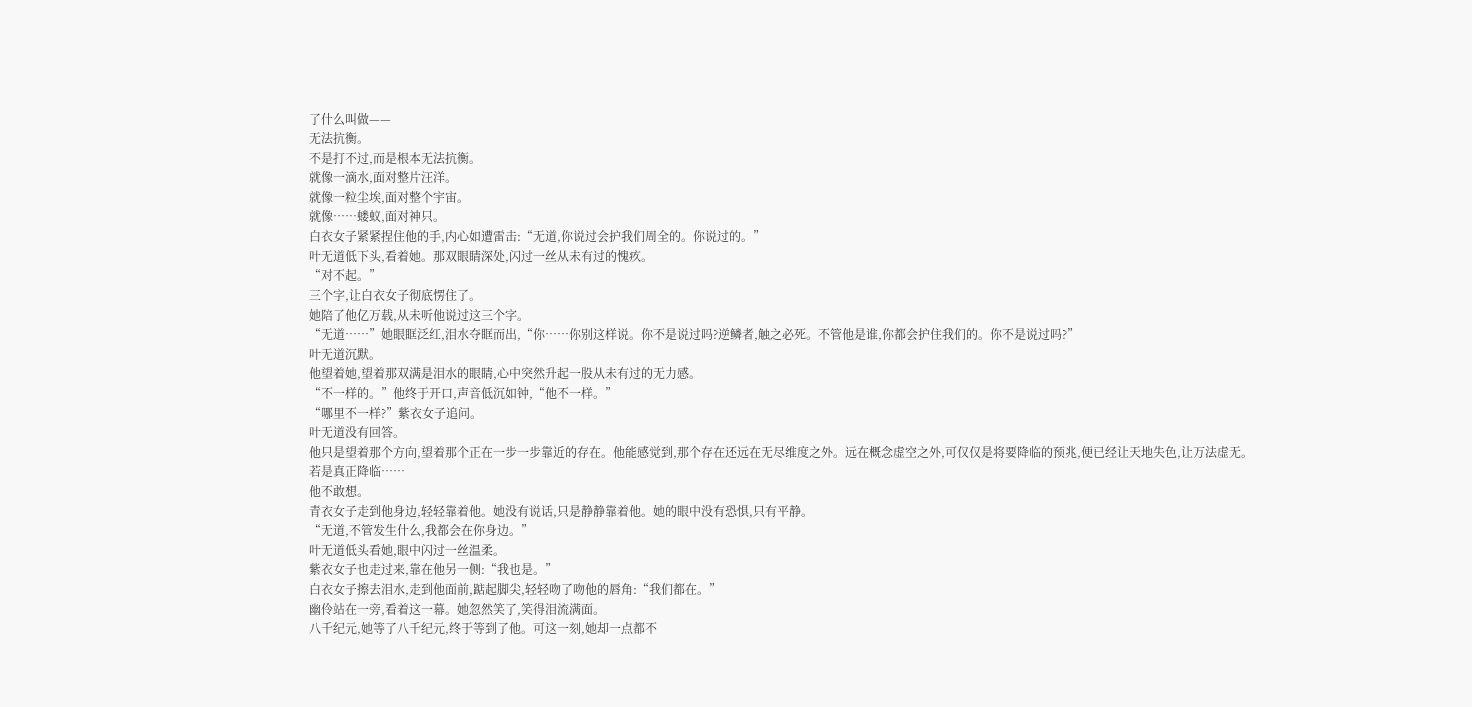了什么叫做——
无法抗衡。
不是打不过,而是根本无法抗衡。
就像一滴水,面对整片汪洋。
就像一粒尘埃,面对整个宇宙。
就像……蝼蚁,面对神只。
白衣女子紧紧捏住他的手,内心如遭雷击:“无道,你说过会护我们周全的。你说过的。”
叶无道低下头,看着她。那双眼睛深处,闪过一丝从未有过的愧疚。
“对不起。”
三个字,让白衣女子彻底愣住了。
她陪了他亿万载,从未听他说过这三个字。
“无道……”她眼眶泛红,泪水夺眶而出,“你……你别这样说。你不是说过吗?逆鳞者,触之必死。不管他是谁,你都会护住我们的。你不是说过吗?”
叶无道沉默。
他望着她,望着那双满是泪水的眼睛,心中突然升起一股从未有过的无力感。
“不一样的。”他终于开口,声音低沉如钟,“他不一样。”
“哪里不一样?”紫衣女子追问。
叶无道没有回答。
他只是望着那个方向,望着那个正在一步一步靠近的存在。他能感觉到,那个存在还远在无尽维度之外。远在概念虚空之外,可仅仅是将要降临的预兆,便已经让天地失色,让万法虚无。
若是真正降临……
他不敢想。
青衣女子走到他身边,轻轻靠着他。她没有说话,只是静静靠着他。她的眼中没有恐惧,只有平静。
“无道,不管发生什么,我都会在你身边。”
叶无道低头看她,眼中闪过一丝温柔。
紫衣女子也走过来,靠在他另一侧:“我也是。”
白衣女子擦去泪水,走到他面前,踮起脚尖,轻轻吻了吻他的唇角:“我们都在。”
幽伶站在一旁,看着这一幕。她忽然笑了,笑得泪流满面。
八千纪元,她等了八千纪元,终于等到了他。可这一刻,她却一点都不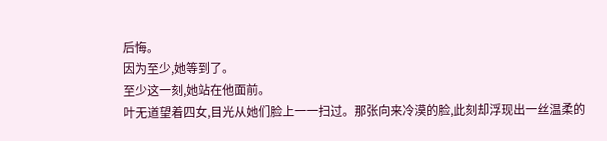后悔。
因为至少,她等到了。
至少这一刻,她站在他面前。
叶无道望着四女,目光从她们脸上一一扫过。那张向来冷漠的脸,此刻却浮现出一丝温柔的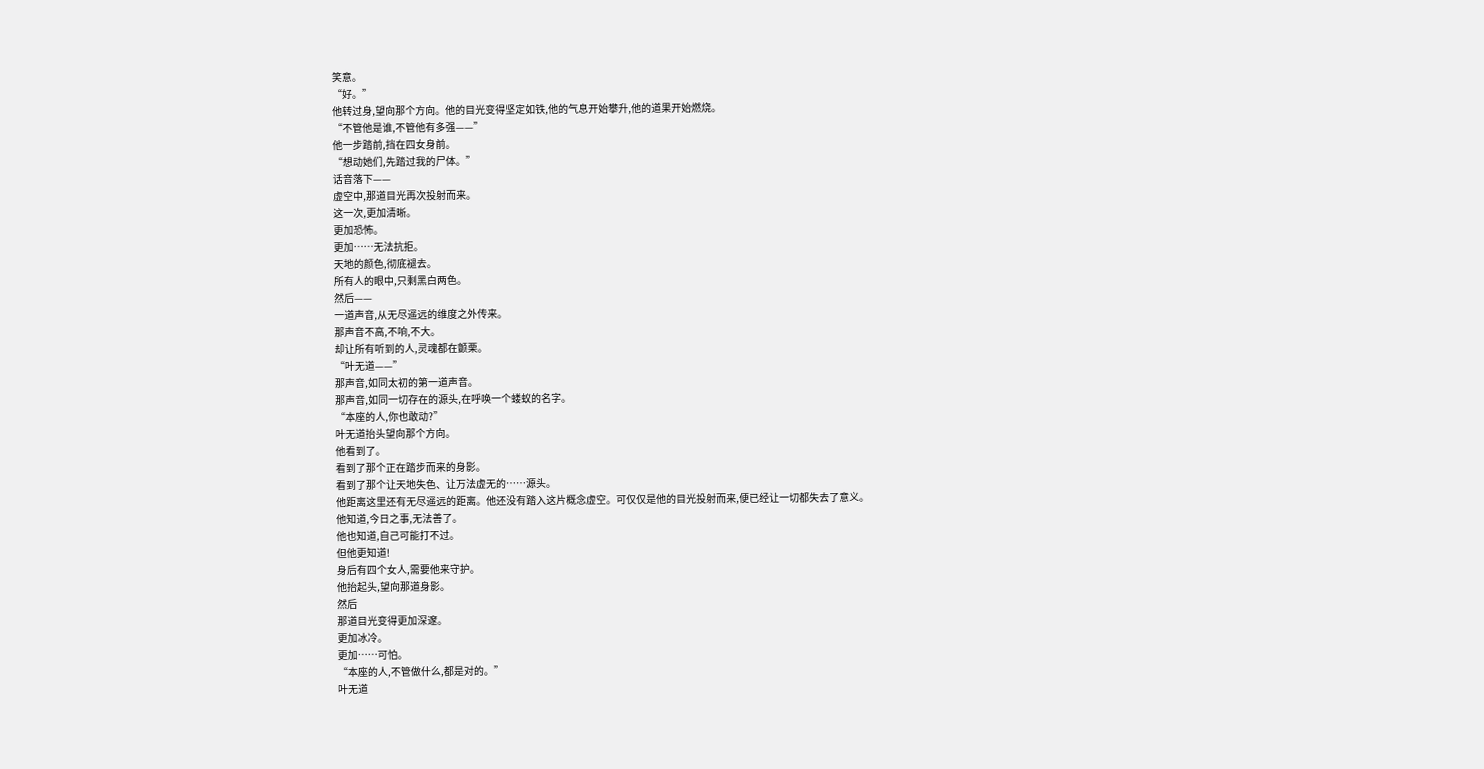笑意。
“好。”
他转过身,望向那个方向。他的目光变得坚定如铁,他的气息开始攀升,他的道果开始燃烧。
“不管他是谁,不管他有多强——”
他一步踏前,挡在四女身前。
“想动她们,先踏过我的尸体。”
话音落下——
虚空中,那道目光再次投射而来。
这一次,更加清晰。
更加恐怖。
更加……无法抗拒。
天地的颜色,彻底褪去。
所有人的眼中,只剩黑白两色。
然后——
一道声音,从无尽遥远的维度之外传来。
那声音不高,不响,不大。
却让所有听到的人,灵魂都在颤栗。
“叶无道——”
那声音,如同太初的第一道声音。
那声音,如同一切存在的源头,在呼唤一个蝼蚁的名字。
“本座的人,你也敢动?”
叶无道抬头望向那个方向。
他看到了。
看到了那个正在踏步而来的身影。
看到了那个让天地失色、让万法虚无的……源头。
他距离这里还有无尽遥远的距离。他还没有踏入这片概念虚空。可仅仅是他的目光投射而来,便已经让一切都失去了意义。
他知道,今日之事,无法善了。
他也知道,自己可能打不过。
但他更知道!
身后有四个女人,需要他来守护。
他抬起头,望向那道身影。
然后
那道目光变得更加深邃。
更加冰冷。
更加……可怕。
“本座的人,不管做什么,都是对的。”
叶无道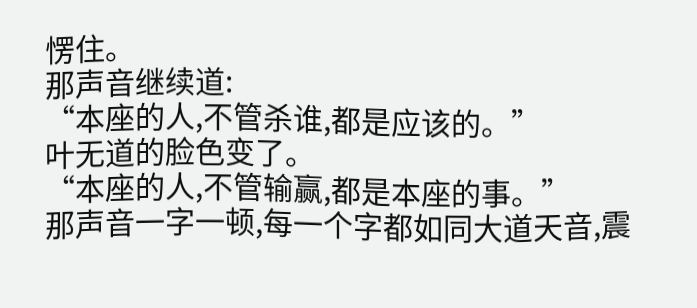愣住。
那声音继续道:
“本座的人,不管杀谁,都是应该的。”
叶无道的脸色变了。
“本座的人,不管输赢,都是本座的事。”
那声音一字一顿,每一个字都如同大道天音,震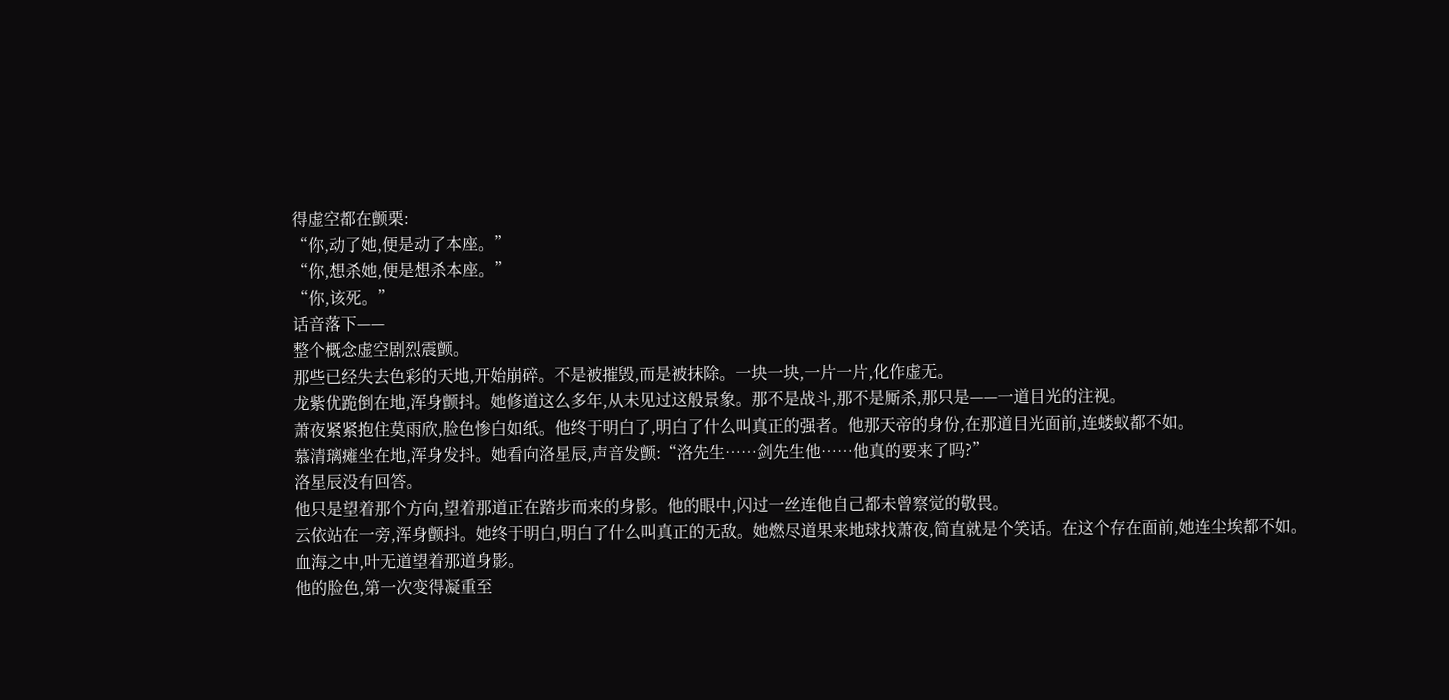得虚空都在颤栗:
“你,动了她,便是动了本座。”
“你,想杀她,便是想杀本座。”
“你,该死。”
话音落下——
整个概念虚空剧烈震颤。
那些已经失去色彩的天地,开始崩碎。不是被摧毁,而是被抹除。一块一块,一片一片,化作虚无。
龙紫优跪倒在地,浑身颤抖。她修道这么多年,从未见过这般景象。那不是战斗,那不是厮杀,那只是——一道目光的注视。
萧夜紧紧抱住莫雨欣,脸色惨白如纸。他终于明白了,明白了什么叫真正的强者。他那天帝的身份,在那道目光面前,连蝼蚁都不如。
慕清璃瘫坐在地,浑身发抖。她看向洛星辰,声音发颤:“洛先生……剑先生他……他真的要来了吗?”
洛星辰没有回答。
他只是望着那个方向,望着那道正在踏步而来的身影。他的眼中,闪过一丝连他自己都未曾察觉的敬畏。
云依站在一旁,浑身颤抖。她终于明白,明白了什么叫真正的无敌。她燃尽道果来地球找萧夜,简直就是个笑话。在这个存在面前,她连尘埃都不如。
血海之中,叶无道望着那道身影。
他的脸色,第一次变得凝重至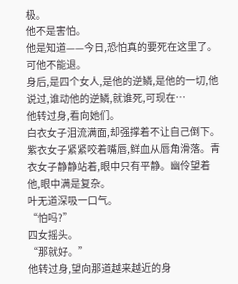极。
他不是害怕。
他是知道——今日,恐怕真的要死在这里了。
可他不能退。
身后,是四个女人,是他的逆鳞,是他的一切,他说过,谁动他的逆鳞,就谁死,可现在…
他转过身,看向她们。
白衣女子泪流满面,却强撑着不让自己倒下。紫衣女子紧紧咬着嘴唇,鲜血从唇角滑落。青衣女子静静站着,眼中只有平静。幽伶望着他,眼中满是复杂。
叶无道深吸一口气。
“怕吗?”
四女摇头。
“那就好。”
他转过身,望向那道越来越近的身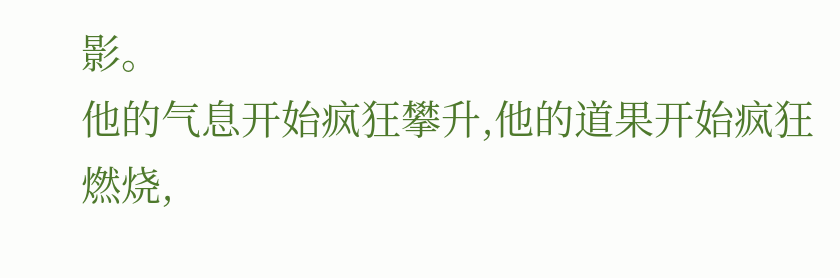影。
他的气息开始疯狂攀升,他的道果开始疯狂燃烧,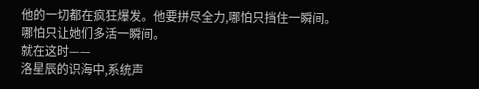他的一切都在疯狂爆发。他要拼尽全力,哪怕只挡住一瞬间。
哪怕只让她们多活一瞬间。
就在这时——
洛星辰的识海中,系统声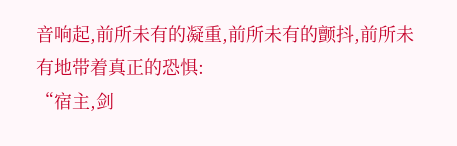音响起,前所未有的凝重,前所未有的颤抖,前所未有地带着真正的恐惧:
“宿主,剑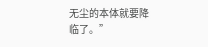无尘的本体就要降临了。”